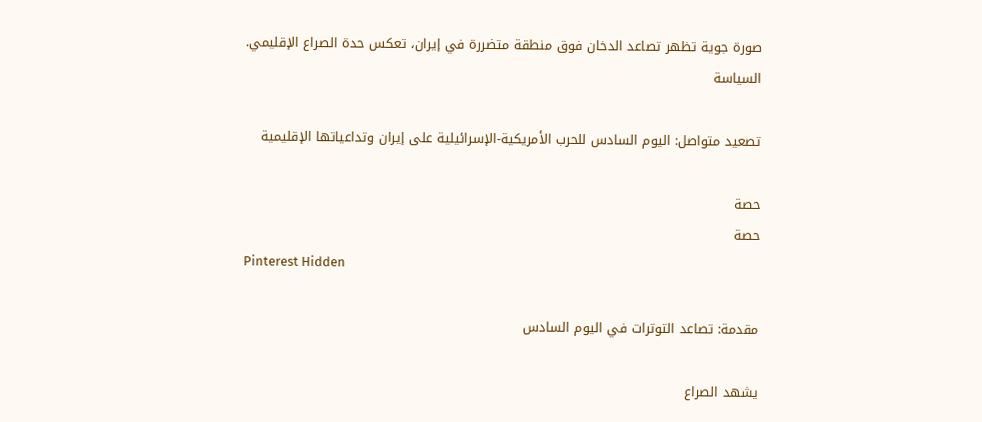صورة جوية تظهر تصاعد الدخان فوق منطقة متضررة في إيران، تعكس حدة الصراع الإقليمي.
السياسة

تصعيد متواصل: اليوم السادس للحرب الأمريكية-الإسرائيلية على إيران وتداعياتها الإقليمية

حصة
حصة
Pinterest Hidden

مقدمة: تصاعد التوترات في اليوم السادس

يشهد الصراع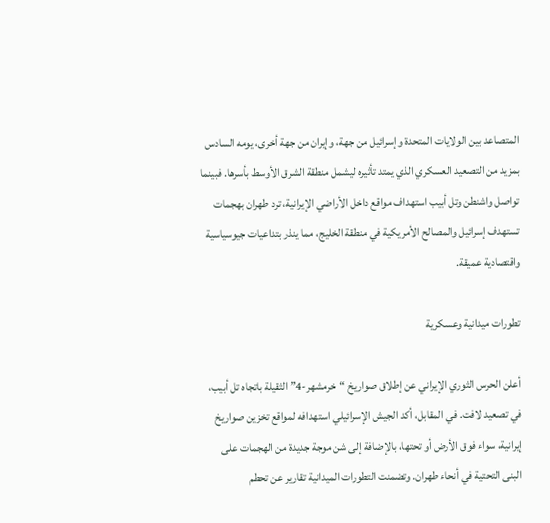المتصاعد بين الولايات المتحدة وإسرائيل من جهة، وإيران من جهة أخرى، يومه السادس بمزيد من التصعيد العسكري الذي يمتد تأثيره ليشمل منطقة الشرق الأوسط بأسرها. فبينما تواصل واشنطن وتل أبيب استهداف مواقع داخل الأراضي الإيرانية، ترد طهران بهجمات تستهدف إسرائيل والمصالح الأمريكية في منطقة الخليج، مما ينذر بتداعيات جيوسياسية واقتصادية عميقة.

تطورات ميدانية وعسكرية

أعلن الحرس الثوري الإيراني عن إطلاق صواريخ “خرمشهر-4” الثقيلة باتجاه تل أبيب، في تصعيد لافت. في المقابل، أكد الجيش الإسرائيلي استهدافه لمواقع تخزين صواريخ إيرانية، سواء فوق الأرض أو تحتها، بالإضافة إلى شن موجة جديدة من الهجمات على البنى التحتية في أنحاء طهران. وتضمنت التطورات الميدانية تقارير عن تحطم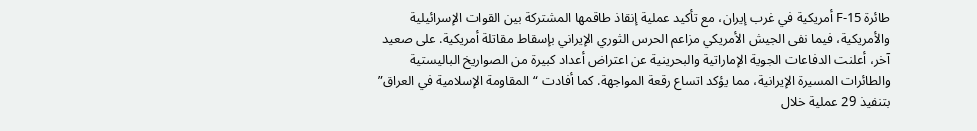طائرة F-15 أمريكية في غرب إيران، مع تأكيد عملية إنقاذ طاقمها المشتركة بين القوات الإسرائيلية والأمريكية، فيما نفى الجيش الأمريكي مزاعم الحرس الثوري الإيراني بإسقاط مقاتلة أمريكية. على صعيد آخر، أعلنت الدفاعات الجوية الإماراتية والبحرينية عن اعتراض أعداد كبيرة من الصواريخ الباليستية والطائرات المسيرة الإيرانية، مما يؤكد اتساع رقعة المواجهة. كما أفادت “المقاومة الإسلامية في العراق” بتنفيذ 29 عملية خلال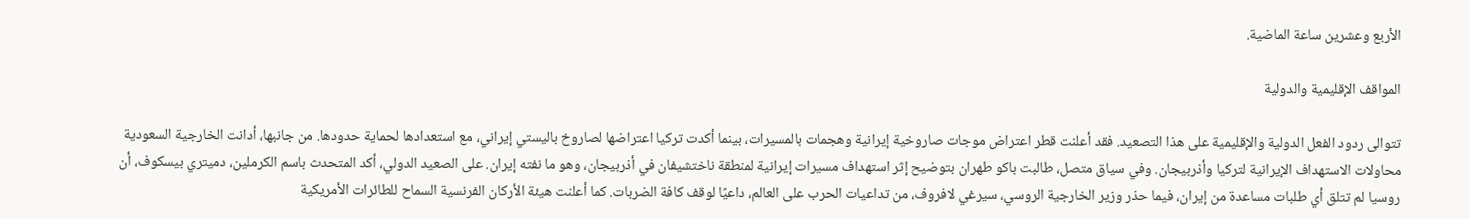الأربع وعشرين ساعة الماضية.

المواقف الإقليمية والدولية

تتوالى ردود الفعل الدولية والإقليمية على هذا التصعيد. فقد أعلنت قطر اعتراض موجات صاروخية إيرانية وهجمات بالمسيرات، بينما أكدت تركيا اعتراضها لصاروخ باليستي إيراني، مع استعدادها لحماية حدودها. من جانبها، أدانت الخارجية السعودية محاولات الاستهداف الإيرانية لتركيا وأذربيجان. وفي سياق متصل، طالبت باكو طهران بتوضيح إثر استهداف مسيرات إيرانية لمنطقة ناختشيفان في أذربيجان، وهو ما نفته إيران. على الصعيد الدولي، أكد المتحدث باسم الكرملين، دميتري بيسكوف، أن روسيا لم تتلق أي طلبات مساعدة من إيران، فيما حذر وزير الخارجية الروسي، سيرغي لافروف، من تداعيات الحرب على العالم، داعيًا لوقف كافة الضربات. كما أعلنت هيئة الأركان الفرنسية السماح للطائرات الأمريكية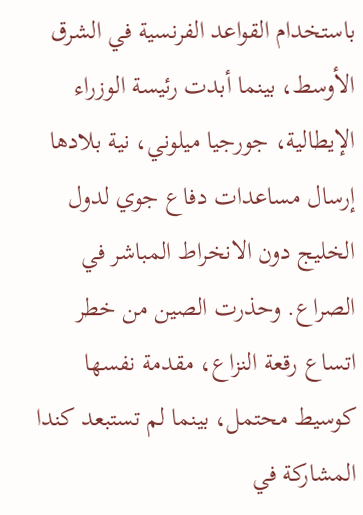باستخدام القواعد الفرنسية في الشرق الأوسط، بينما أبدت رئيسة الوزراء الإيطالية، جورجيا ميلوني، نية بلادها إرسال مساعدات دفاع جوي لدول الخليج دون الانخراط المباشر في الصراع. وحذرت الصين من خطر اتساع رقعة النزاع، مقدمة نفسها كوسيط محتمل، بينما لم تستبعد كندا المشاركة في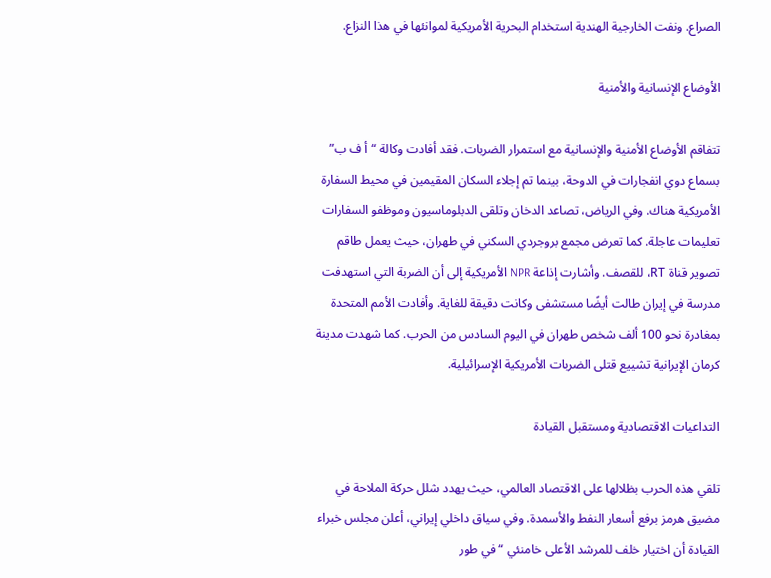الصراع. ونفت الخارجية الهندية استخدام البحرية الأمريكية لموانئها في هذا النزاع.

الأوضاع الإنسانية والأمنية

تتفاقم الأوضاع الأمنية والإنسانية مع استمرار الضربات. فقد أفادت وكالة “أ ف ب” بسماع دوي انفجارات في الدوحة، بينما تم إجلاء السكان المقيمين في محيط السفارة الأمريكية هناك. وفي الرياض، تصاعد الدخان وتلقى الدبلوماسيون وموظفو السفارات تعليمات عاجلة. كما تعرض مجمع بروجردي السكني في طهران، حيث يعمل طاقم تصوير قناة RT، للقصف. وأشارت إذاعة NPR الأمريكية إلى أن الضربة التي استهدفت مدرسة في إيران طالت أيضًا مستشفى وكانت دقيقة للغاية. وأفادت الأمم المتحدة بمغادرة نحو 100 ألف شخص طهران في اليوم السادس من الحرب. كما شهدت مدينة كرمان الإيرانية تشييع قتلى الضربات الأمريكية الإسرائيلية.

التداعيات الاقتصادية ومستقبل القيادة

تلقي هذه الحرب بظلالها على الاقتصاد العالمي، حيث يهدد شلل حركة الملاحة في مضيق هرمز برفع أسعار النفط والأسمدة. وفي سياق داخلي إيراني، أعلن مجلس خبراء القيادة أن اختيار خلف للمرشد الأعلى خامنئي “في طور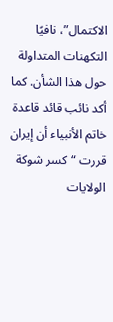الاكتمال”، نافيًا التكهنات المتداولة حول هذا الشأن. كما أكد نائب قائد قاعدة خاتم الأنبياء أن إيران قررت “كسر شوكة الولايات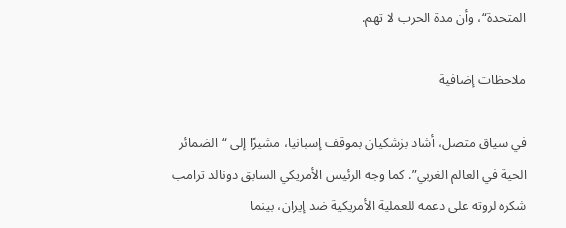المتحدة“، وأن مدة الحرب لا تهم.

ملاحظات إضافية

في سياق متصل، أشاد بزشكيان بموقف إسبانيا، مشيرًا إلى “الضمائر الحية في العالم الغربي”. كما وجه الرئيس الأمريكي السابق دونالد ترامب شكره لروته على دعمه للعملية الأمريكية ضد إيران، بينما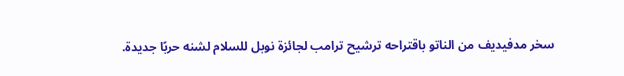سخر مدفيديف من الناتو باقتراحه ترشيح ترامب لجائزة نوبل للسلام لشنه حربًا جديدة.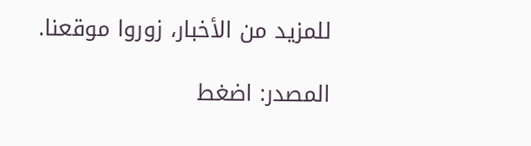للمزيد من الأخبار، زوروا موقعنا.

المصدر: اضغط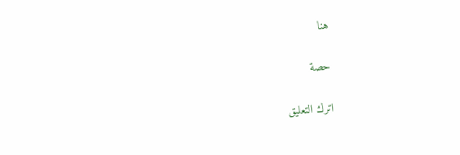هنا

حصة

اترك التعليق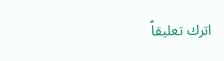اترك تعليقاً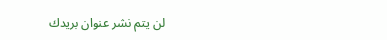لن يتم نشر عنوان بريدك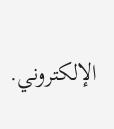الإلكتروني.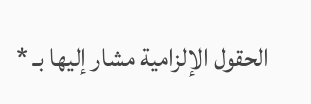الحقول الإلزامية مشار إليها بـ *